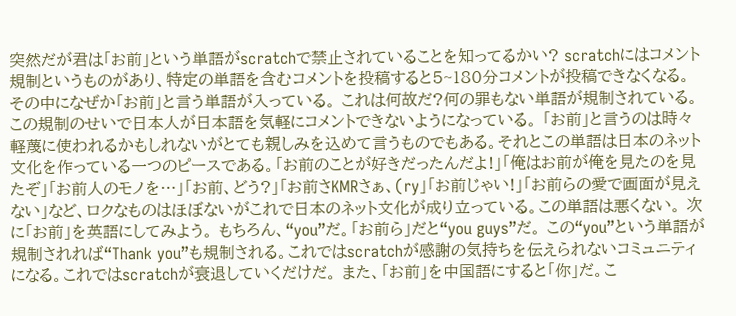突然だが君は「お前」という単語がscratchで禁止されていることを知ってるかい? scratchにはコメント規制というものがあり、特定の単語を含むコメントを投稿すると5~180分コメントが投稿できなくなる。 その中になぜか「お前」と言う単語が入っている。 これは何故だ?何の罪もない単語が規制されている。この規制のせいで日本人が日本語を気軽にコメントできないようになっている。 「お前」と言うのは時々軽蔑に使われるかもしれないがとても親しみを込めて言うものでもある。それとこの単語は日本のネット文化を作っている一つのピースである。「お前のことが好きだったんだよ!」「俺はお前が俺を見たのを見たぞ」「お前人のモノを…」「お前、どう?」「お前さKMRさぁ、(ry」「お前じゃい!」「お前らの愛で画面が見えない」など、ロクなものはほぼないがこれで日本のネット文化が成り立っている。この単語は悪くない。 次に「お前」を英語にしてみよう。 もちろん、“you”だ。「お前ら」だと“you guys”だ。 この“you”という単語が規制されれば“Thank you”も規制される。これではscratchが感謝の気持ちを伝えられないコミュニティになる。これではscratchが衰退していくだけだ。 また、「お前」を中国語にすると「你」だ。こ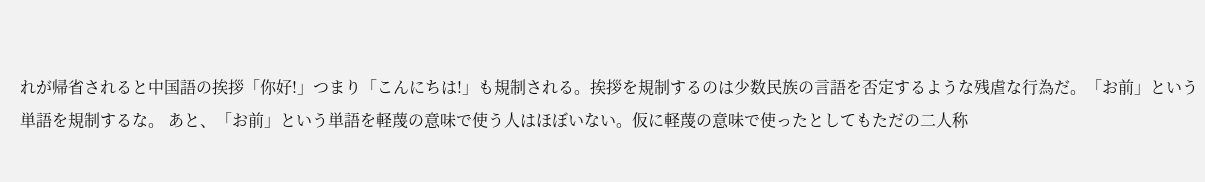れが帰省されると中国語の挨拶「你好!」つまり「こんにちは!」も規制される。挨拶を規制するのは少数民族の言語を否定するような残虐な行為だ。「お前」という単語を規制するな。 あと、「お前」という単語を軽蔑の意味で使う人はほぼいない。仮に軽蔑の意味で使ったとしてもただの二人称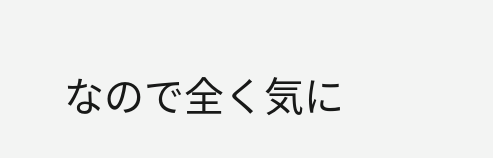なので全く気に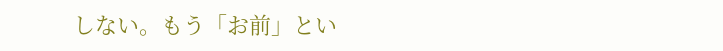しない。もう「お前」とい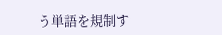う単語を規制す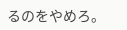るのをやめろ。